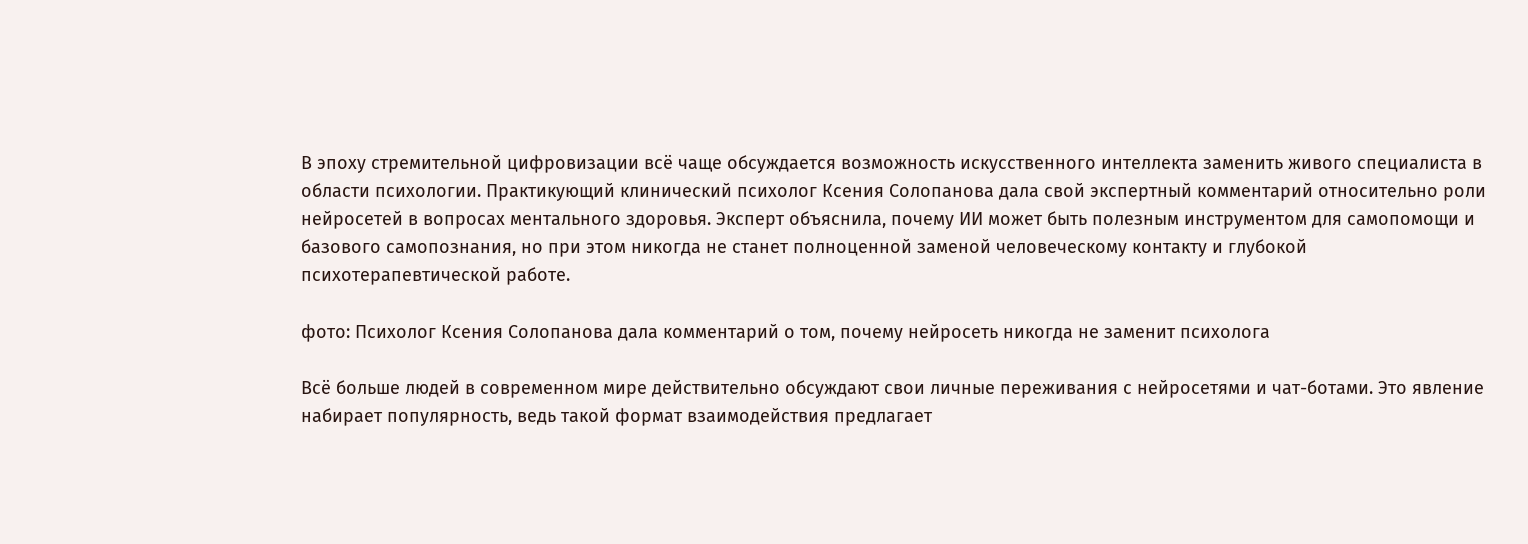В эпоху стремительной цифровизации всё чаще обсуждается возможность искусственного интеллекта заменить живого специалиста в области психологии. Практикующий клинический психолог Ксения Солопанова дала свой экспертный комментарий относительно роли нейросетей в вопросах ментального здоровья. Эксперт объяснила, почему ИИ может быть полезным инструментом для самопомощи и базового самопознания, но при этом никогда не станет полноценной заменой человеческому контакту и глубокой психотерапевтической работе.

фото: Психолог Ксения Солопанова дала комментарий о том, почему нейросеть никогда не заменит психолога

Всё больше людей в современном мире действительно обсуждают свои личные переживания с нейросетями и чат-ботами. Это явление набирает популярность, ведь такой формат взаимодействия предлагает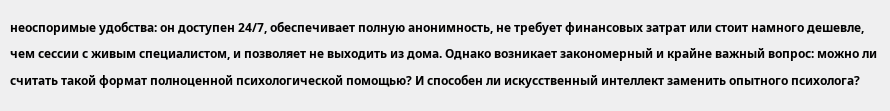неоспоримые удобства: он доступен 24/7, обеспечивает полную анонимность, не требует финансовых затрат или стоит намного дешевле, чем сессии с живым специалистом, и позволяет не выходить из дома. Однако возникает закономерный и крайне важный вопрос: можно ли считать такой формат полноценной психологической помощью? И способен ли искусственный интеллект заменить опытного психолога?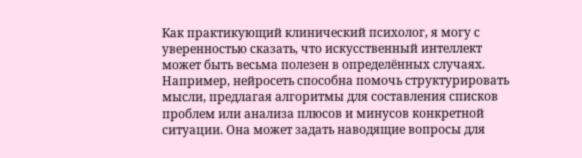Как практикующий клинический психолог, я могу с уверенностью сказать, что искусственный интеллект может быть весьма полезен в определённых случаях. Например, нейросеть способна помочь структурировать мысли, предлагая алгоритмы для составления списков проблем или анализа плюсов и минусов конкретной ситуации. Она может задать наводящие вопросы для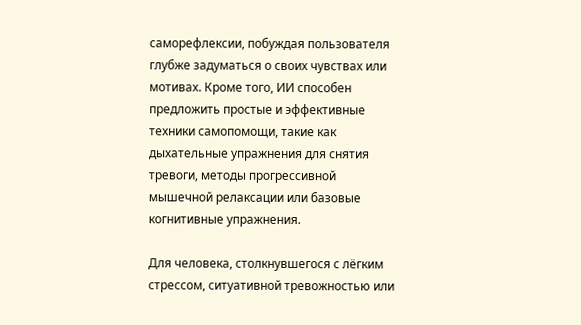саморефлексии, побуждая пользователя глубже задуматься о своих чувствах или мотивах. Кроме того, ИИ способен предложить простые и эффективные техники самопомощи, такие как дыхательные упражнения для снятия тревоги, методы прогрессивной мышечной релаксации или базовые когнитивные упражнения.

Для человека, столкнувшегося с лёгким стрессом, ситуативной тревожностью или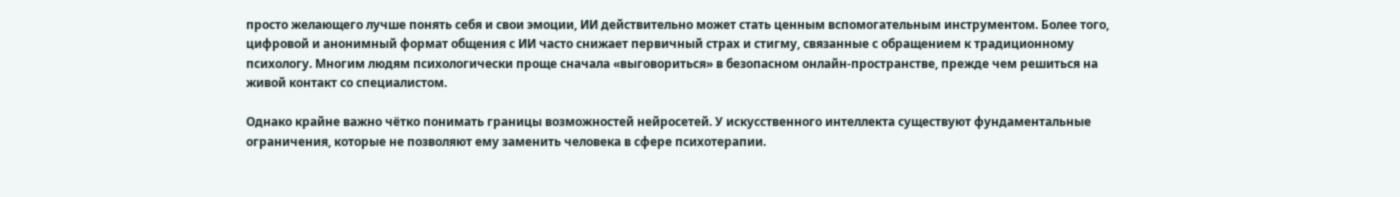просто желающего лучше понять себя и свои эмоции, ИИ действительно может стать ценным вспомогательным инструментом. Более того, цифровой и анонимный формат общения с ИИ часто снижает первичный страх и стигму, связанные с обращением к традиционному психологу. Многим людям психологически проще сначала «выговориться» в безопасном онлайн-пространстве, прежде чем решиться на живой контакт со специалистом.

Однако крайне важно чётко понимать границы возможностей нейросетей. У искусственного интеллекта существуют фундаментальные ограничения, которые не позволяют ему заменить человека в сфере психотерапии.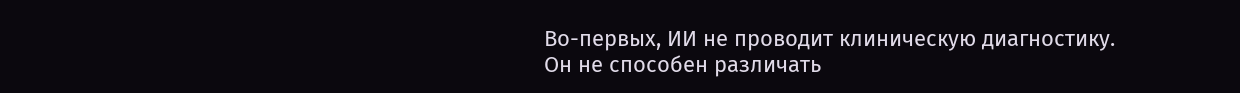Во-первых, ИИ не проводит клиническую диагностику. Он не способен различать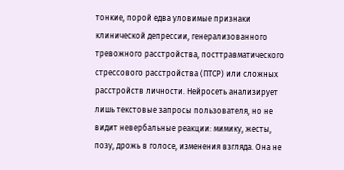тонкие, порой едва уловимые признаки клинической депрессии, генерализованного тревожного расстройства, посттравматического стрессового расстройства (ПТСР) или сложных расстройств личности. Нейросеть анализирует лишь текстовые запросы пользователя, но не видит невербальные реакции: мимику, жесты, позу, дрожь в голосе, изменения взгляда. Она не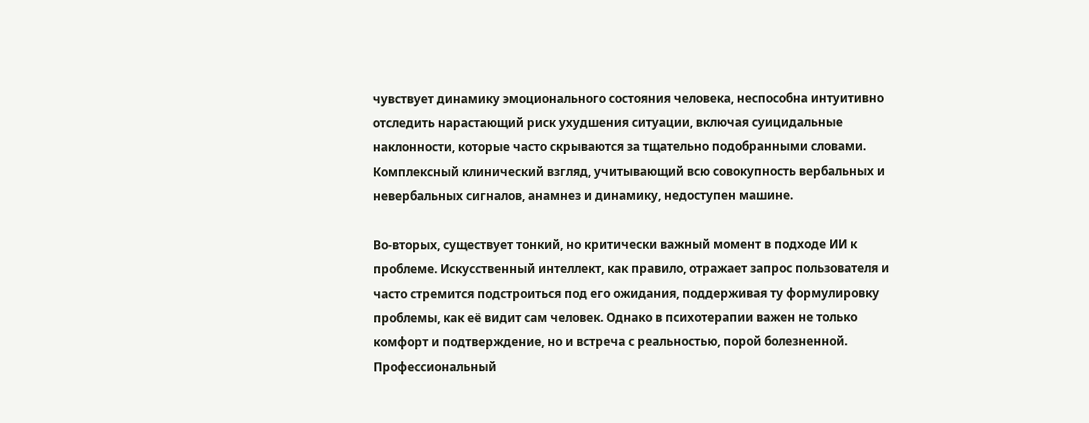чувствует динамику эмоционального состояния человека, неспособна интуитивно отследить нарастающий риск ухудшения ситуации, включая суицидальные наклонности, которые часто скрываются за тщательно подобранными словами. Комплексный клинический взгляд, учитывающий всю совокупность вербальных и невербальных сигналов, анамнез и динамику, недоступен машине.

Во-вторых, существует тонкий, но критически важный момент в подходе ИИ к проблеме. Искусственный интеллект, как правило, отражает запрос пользователя и часто стремится подстроиться под его ожидания, поддерживая ту формулировку проблемы, как её видит сам человек. Однако в психотерапии важен не только комфорт и подтверждение, но и встреча с реальностью, порой болезненной. Профессиональный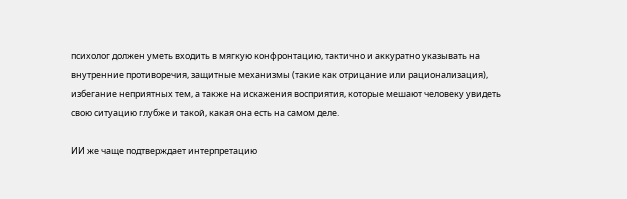психолог должен уметь входить в мягкую конфронтацию, тактично и аккуратно указывать на внутренние противоречия, защитные механизмы (такие как отрицание или рационализация), избегание неприятных тем, а также на искажения восприятия, которые мешают человеку увидеть свою ситуацию глубже и такой, какая она есть на самом деле.

ИИ же чаще подтверждает интерпретацию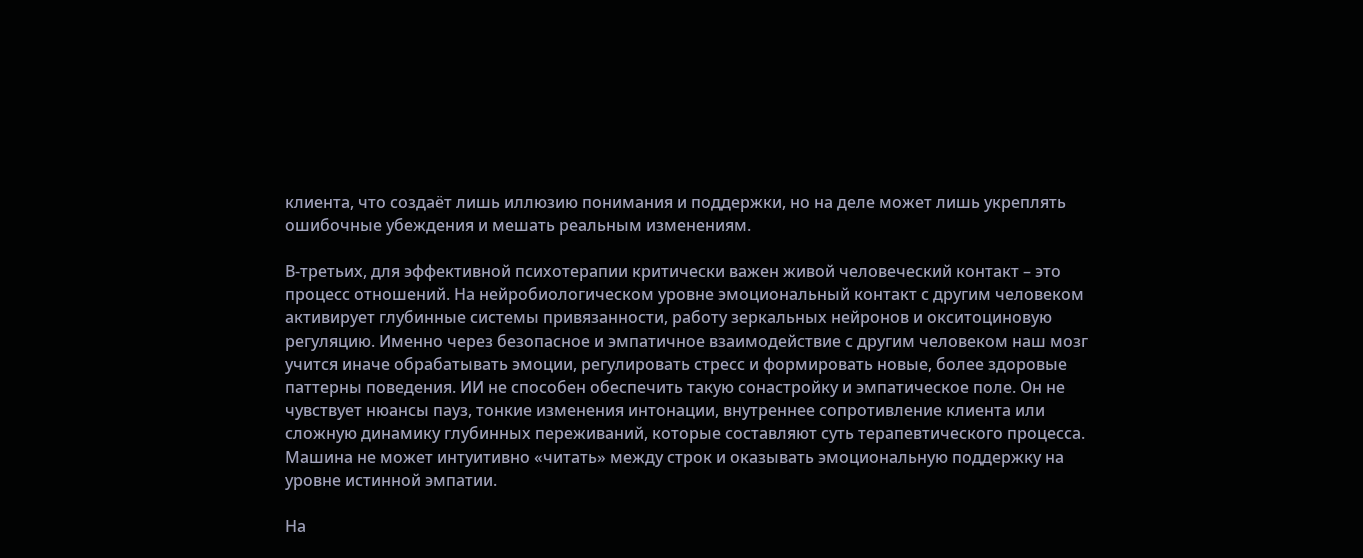клиента, что создаёт лишь иллюзию понимания и поддержки, но на деле может лишь укреплять ошибочные убеждения и мешать реальным изменениям.

В-третьих, для эффективной психотерапии критически важен живой человеческий контакт – это процесс отношений. На нейробиологическом уровне эмоциональный контакт с другим человеком активирует глубинные системы привязанности, работу зеркальных нейронов и окситоциновую регуляцию. Именно через безопасное и эмпатичное взаимодействие с другим человеком наш мозг учится иначе обрабатывать эмоции, регулировать стресс и формировать новые, более здоровые паттерны поведения. ИИ не способен обеспечить такую сонастройку и эмпатическое поле. Он не чувствует нюансы пауз, тонкие изменения интонации, внутреннее сопротивление клиента или сложную динамику глубинных переживаний, которые составляют суть терапевтического процесса. Машина не может интуитивно «читать» между строк и оказывать эмоциональную поддержку на уровне истинной эмпатии.

На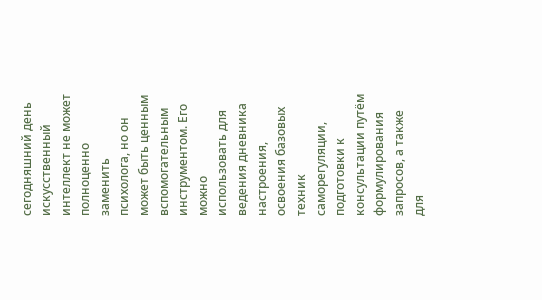сегодняшний день искусственный интеллект не может полноценно заменить психолога, но он может быть ценным вспомогательным инструментом. Его можно использовать для ведения дневника настроения, освоения базовых техник саморегуляции, подготовки к консультации путём формулирования запросов, а также для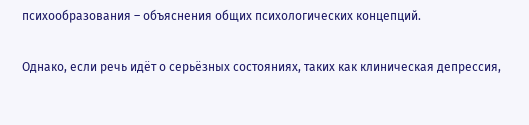психообразования – объяснения общих психологических концепций.

Однако, если речь идёт о серьёзных состояниях, таких как клиническая депрессия,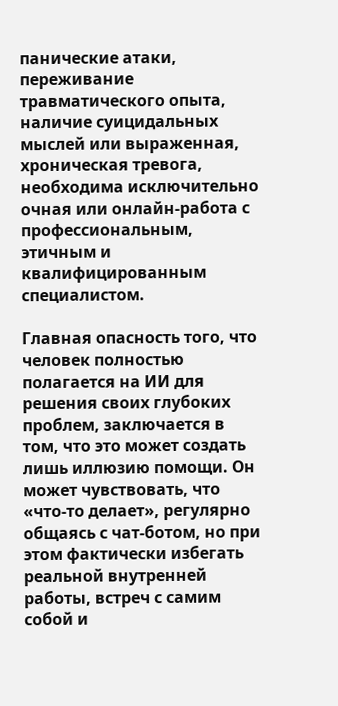панические атаки, переживание травматического опыта, наличие суицидальных мыслей или выраженная, хроническая тревога, необходима исключительно очная или онлайн-работа с профессиональным, этичным и квалифицированным специалистом.

Главная опасность того, что человек полностью полагается на ИИ для решения своих глубоких проблем, заключается в том, что это может создать лишь иллюзию помощи. Он может чувствовать, что «что-то делает», регулярно общаясь с чат-ботом, но при этом фактически избегать реальной внутренней работы, встреч с самим собой и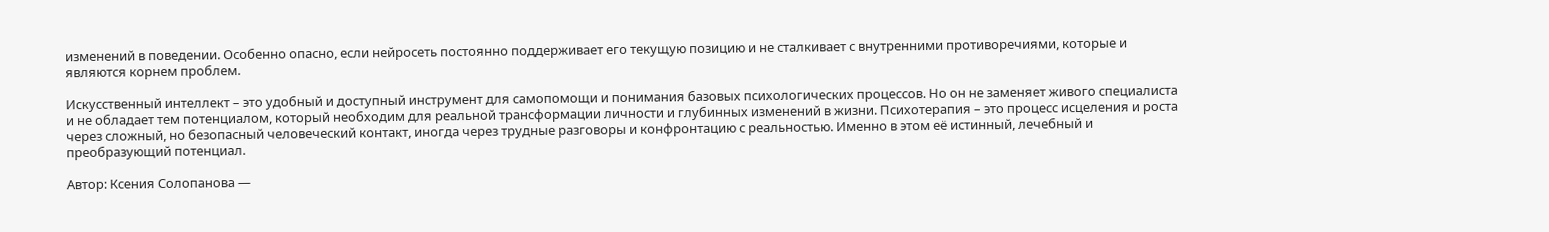изменений в поведении. Особенно опасно, если нейросеть постоянно поддерживает его текущую позицию и не сталкивает с внутренними противоречиями, которые и являются корнем проблем.

Искусственный интеллект – это удобный и доступный инструмент для самопомощи и понимания базовых психологических процессов. Но он не заменяет живого специалиста и не обладает тем потенциалом, который необходим для реальной трансформации личности и глубинных изменений в жизни. Психотерапия – это процесс исцеления и роста через сложный, но безопасный человеческий контакт, иногда через трудные разговоры и конфронтацию с реальностью. Именно в этом её истинный, лечебный и преобразующий потенциал.

Автор: Ксения Солопанова —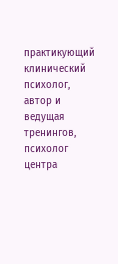практикующий клинический психолог, автор и ведущая тренингов, психолог центра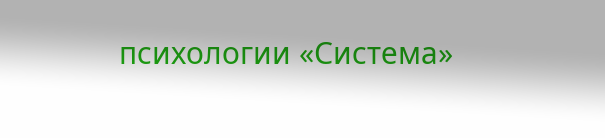психологии «Система»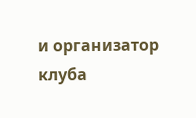и организатор клуба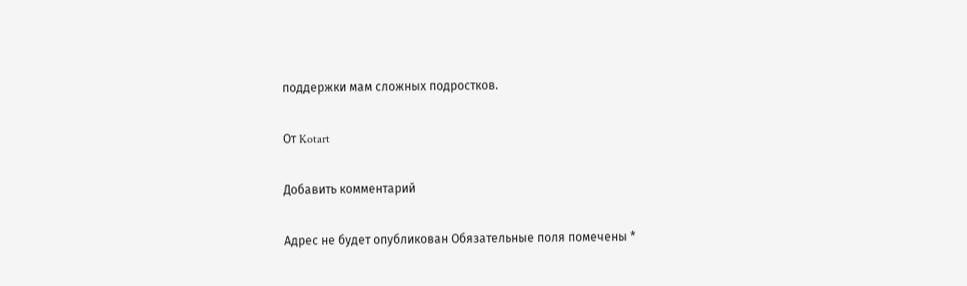поддержки мам сложных подростков.

От Kotart

Добавить комментарий

Адрес не будет опубликован Обязательные поля помечены *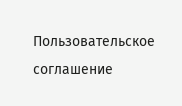Пользовательское соглашение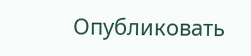Опубликовать